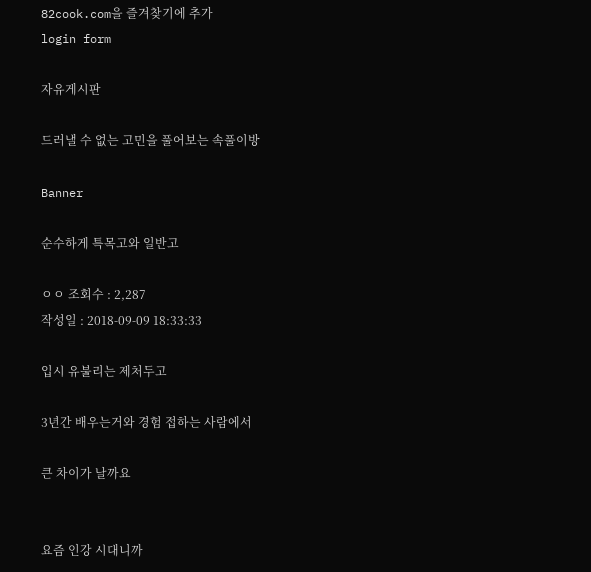82cook.com을 즐겨찾기에 추가
login form

자유게시판

드러낼 수 없는 고민을 풀어보는 속풀이방

Banner

순수하게 특목고와 일반고

ㅇㅇ 조회수 : 2,287
작성일 : 2018-09-09 18:33:33

입시 유불리는 제처두고

3년간 배우는거와 경험 접하는 사람에서

큰 차이가 날까요


요즘 인강 시대니까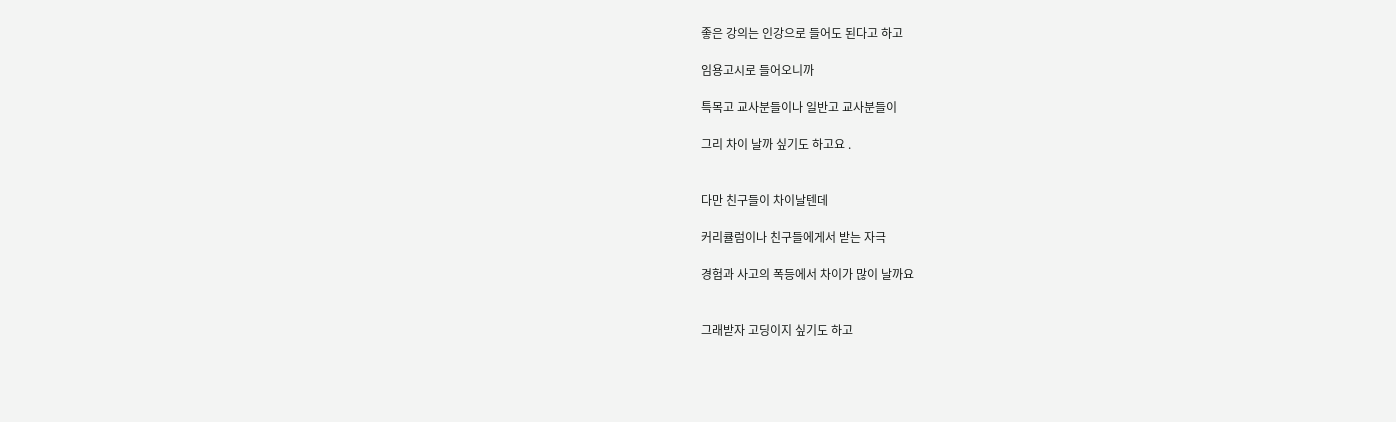좋은 강의는 인강으로 들어도 된다고 하고

임용고시로 들어오니까

특목고 교사분들이나 일반고 교사분들이

그리 차이 날까 싶기도 하고요 .


다만 친구들이 차이날텐데

커리큘럼이나 친구들에게서 받는 자극

경험과 사고의 폭등에서 차이가 많이 날까요


그래받자 고딩이지 싶기도 하고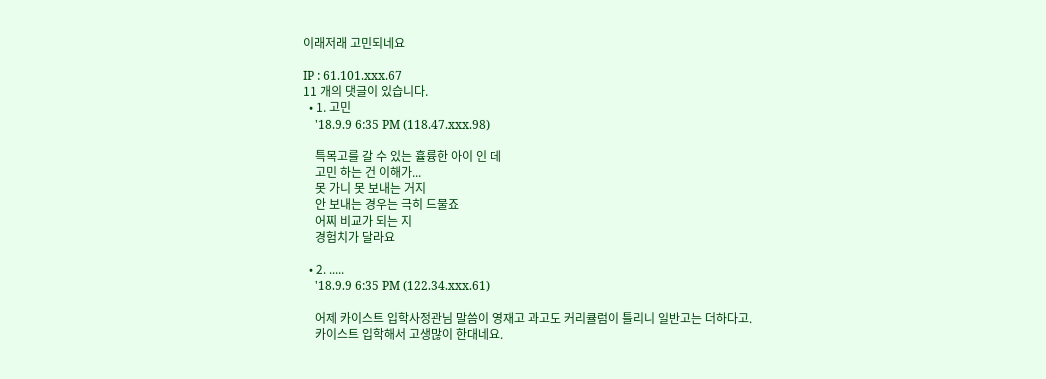이래저래 고민되네요

IP : 61.101.xxx.67
11 개의 댓글이 있습니다.
  • 1. 고민
    '18.9.9 6:35 PM (118.47.xxx.98)

    특목고를 갈 수 있는 휼륭한 아이 인 데
    고민 하는 건 이해가...
    못 가니 못 보내는 거지
    안 보내는 경우는 극히 드물죠
    어찌 비교가 되는 지
    경험치가 달라요

  • 2. .....
    '18.9.9 6:35 PM (122.34.xxx.61)

    어제 카이스트 입학사정관님 말씀이 영재고 과고도 커리큘럼이 틀리니 일반고는 더하다고.
    카이스트 입학해서 고생많이 한대네요.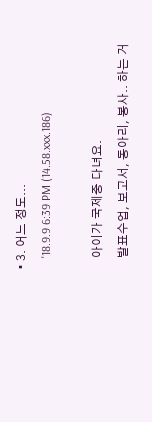• 3. 어느 정도...
    '18.9.9 6:39 PM (14.58.xxx.186)

    아이가 국제중 다녀요.
    발표수업, 보고서, 동아리, 봉사.. 하는 거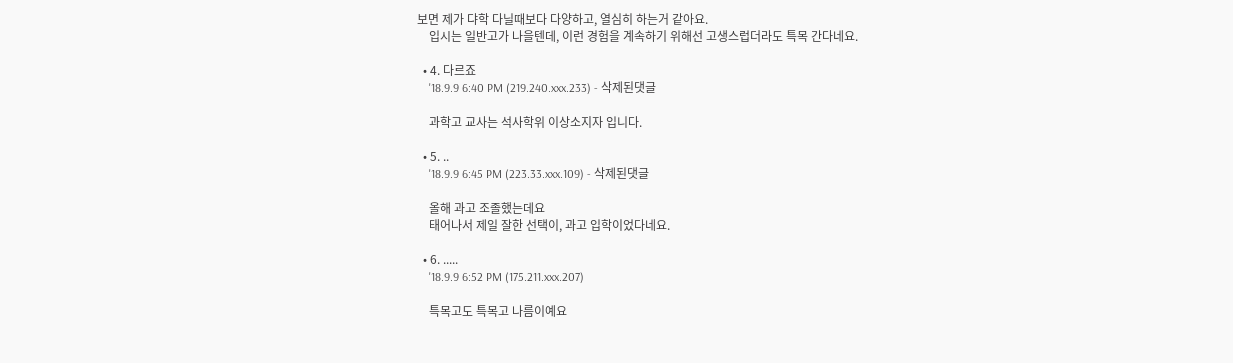보면 제가 댜학 다닐때보다 다양하고, 열심히 하는거 같아요.
    입시는 일반고가 나을텐데, 이런 경험을 계속하기 위해선 고생스럽더라도 특목 간다네요.

  • 4. 다르죠
    '18.9.9 6:40 PM (219.240.xxx.233) - 삭제된댓글

    과학고 교사는 석사학위 이상소지자 입니다.

  • 5. ..
    '18.9.9 6:45 PM (223.33.xxx.109) - 삭제된댓글

    올해 과고 조졸했는데요
    태어나서 제일 잘한 선택이, 과고 입학이었다네요.

  • 6. .....
    '18.9.9 6:52 PM (175.211.xxx.207)

    특목고도 특목고 나름이예요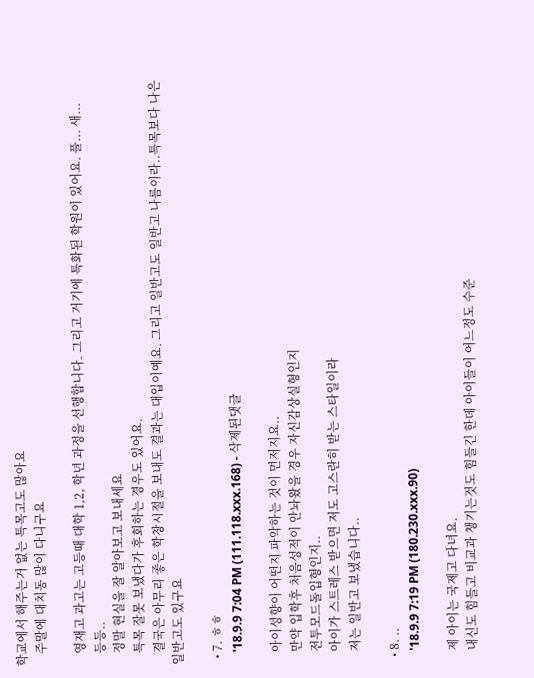학교에서 해주는거 없는 특목고도 많아요
    주말에 대치동 많이 다니구요

    영재고 과고는 고등때 대학 1,2, 학년 과정을 선행합니다. 그리고 거기에 특화된 학원이 있어요. 플... 새...
    등등..
    정말 현실을 잘 알아보고 보내세요
    특목 잘못 보냈다가 후회하는 경우도 있어요.
    결국은 아무리 좋은 학창시절을 보내도 결과는 대입이예요. 그리고 일반고도 일반고 나름이라..특목보다 나은 일반고도 있구요

  • 7. ㅎㅎ
    '18.9.9 7:04 PM (111.118.xxx.168) - 삭제된댓글

    아이성향이 어떤지 파악하는 것이 먼저지요..
    만약 입학후 처음성적이 안놔왔을 경우 자신감상실형인지
    전투모드돌입형인지..
    아이가 스트레스 받으면 저도 고스란히 받는 스타일이라
    저는 일반고 보냈습니다..

  • 8. ..
    '18.9.9 7:19 PM (180.230.xxx.90)

    제 아이는 국제고 다녀요.
    내신도 힘들고 비교과 챙기는것도 힘들긴 한데 아이들이 어느정도 수준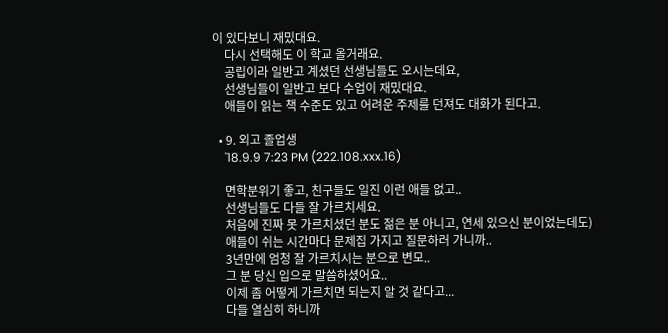이 있다보니 재밌대요.
    다시 선택해도 이 학교 올거래요.
    공립이라 일반고 계셨던 선생님들도 오시는데요,
    선생님들이 일반고 보다 수업이 재밌대요.
    애들이 읽는 책 수준도 있고 어려운 주제를 던져도 대화가 된다고.

  • 9. 외고 졸업생
    '18.9.9 7:23 PM (222.108.xxx.16)

    면학분위기 좋고, 친구들도 일진 이런 애들 없고..
    선생님들도 다들 잘 가르치세요.
    처음에 진짜 못 가르치셨던 분도 젊은 분 아니고, 연세 있으신 분이었는데도)
    애들이 쉬는 시간마다 문제집 가지고 질문하러 가니까..
    3년만에 엄청 잘 가르치시는 분으로 변모..
    그 분 당신 입으로 말씀하셨어요..
    이제 좀 어떻게 가르치면 되는지 알 것 같다고...
    다들 열심히 하니까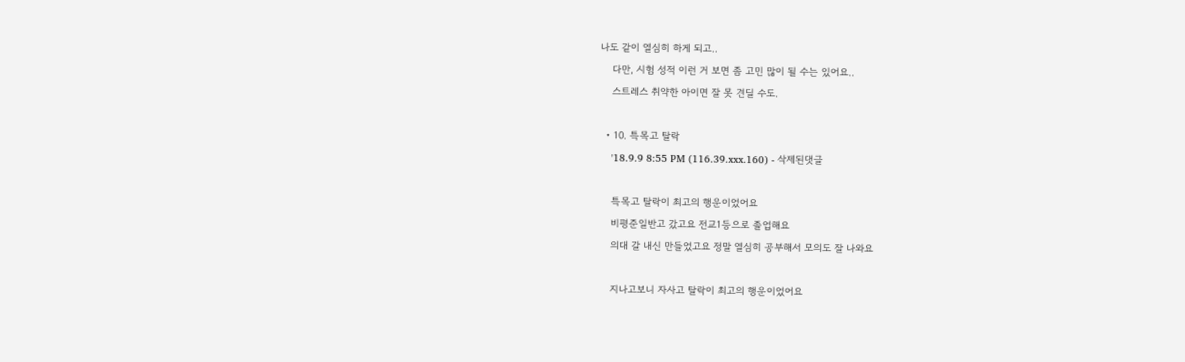나도 같이 열심히 하게 되고..
    다만, 시험 성적 이런 거 보면 좀 고민 많이 될 수는 있어요..
    스트레스 취약한 아이면 잘 못 견딜 수도.

  • 10. 특목고 탈락
    '18.9.9 8:55 PM (116.39.xxx.160) - 삭제된댓글

    특목고 탈락이 최고의 행운이었어요
    비평준일반고 갔고요 전교1등으로 졸업해요
    의대 갈 내신 만들었고요 정말 열심히 공부해서 모의도 잘 나와요

    지나고보니 자사고 탈락이 최고의 행운이었어요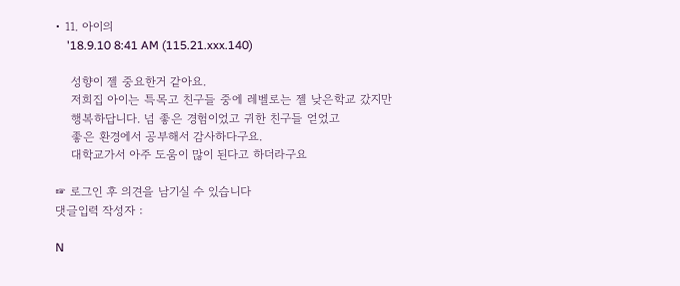• 11. 아이의
    '18.9.10 8:41 AM (115.21.xxx.140)

    성향이 젤 중요한거 같아요.
    저희집 아이는 특목고 친구들 중에 레벨로는 젤 낮은학교 갔지만
    행복하답니다. 넘 좋은 경험이었고 귀한 친구들 얻었고
    좋은 환경에서 공부해서 감사하다구요.
    대학교가서 아주 도움이 많이 된다고 하더라구요

☞ 로그인 후 의견을 남기실 수 있습니다
댓글입력 작성자 :

N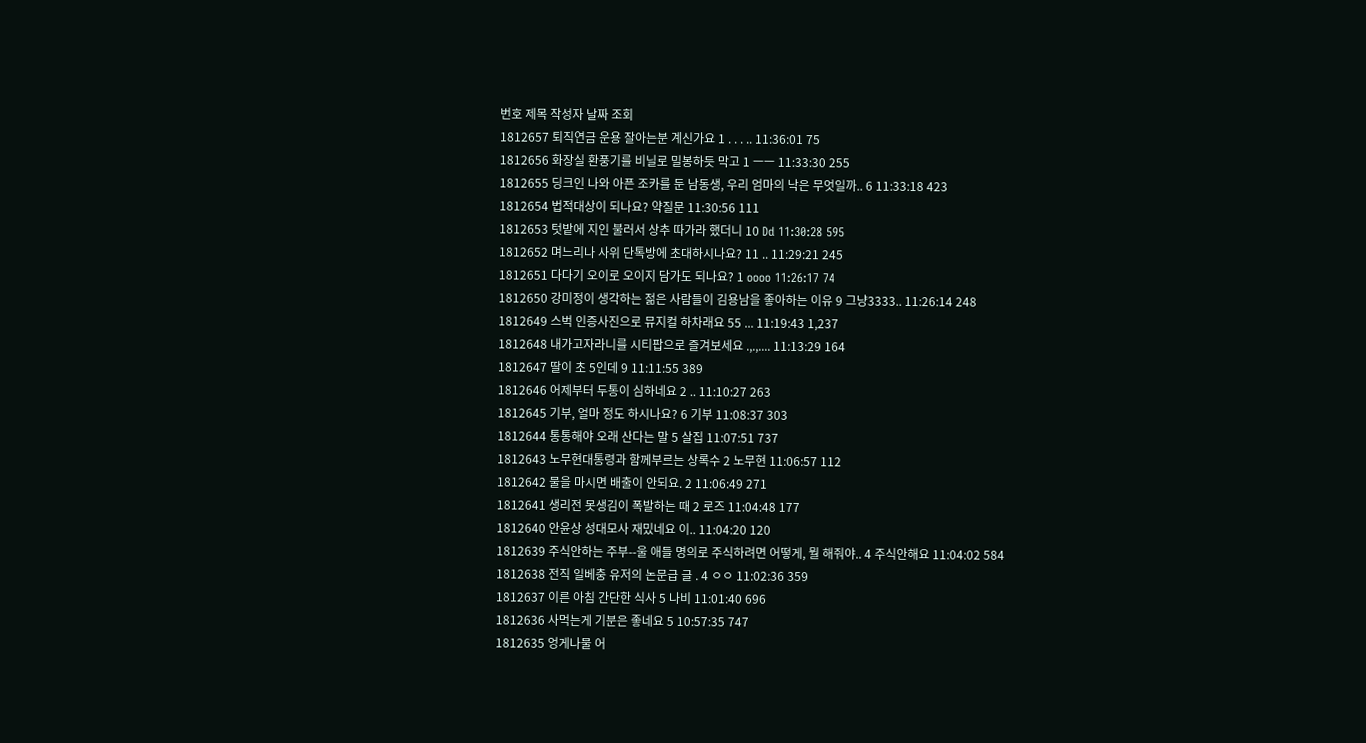번호 제목 작성자 날짜 조회
1812657 퇴직연금 운용 잘아는분 계신가요 1 . . . .. 11:36:01 75
1812656 화장실 환풍기를 비닐로 밀봉하듯 막고 1 ㅡㅡ 11:33:30 255
1812655 딩크인 나와 아픈 조카를 둔 남동생, 우리 엄마의 낙은 무엇일까.. 6 11:33:18 423
1812654 법적대상이 되나요? 약질문 11:30:56 111
1812653 텃밭에 지인 불러서 상추 따가라 했더니 10 Dd 11:30:28 595
1812652 며느리나 사위 단톡방에 초대하시나요? 11 .. 11:29:21 245
1812651 다다기 오이로 오이지 담가도 되나요? 1 oooo 11:26:17 74
1812650 강미정이 생각하는 젊은 사람들이 김용남을 좋아하는 이유 9 그냥3333.. 11:26:14 248
1812649 스벅 인증사진으로 뮤지컬 하차래요 55 ... 11:19:43 1,237
1812648 내가고자라니를 시티팝으로 즐겨보세요 .,.,.... 11:13:29 164
1812647 딸이 초 5인데 9 11:11:55 389
1812646 어제부터 두통이 심하네요 2 .. 11:10:27 263
1812645 기부, 얼마 정도 하시나요? 6 기부 11:08:37 303
1812644 통통해야 오래 산다는 말 5 살집 11:07:51 737
1812643 노무현대통령과 함께부르는 상록수 2 노무현 11:06:57 112
1812642 물을 마시면 배출이 안되요. 2 11:06:49 271
1812641 생리전 못생김이 폭발하는 때 2 로즈 11:04:48 177
1812640 안윤상 성대모사 재밌네요 이.. 11:04:20 120
1812639 주식안하는 주부--울 애들 명의로 주식하려면 어떻게, 뭘 해줘야.. 4 주식안해요 11:04:02 584
1812638 전직 일베충 유저의 논문급 글 . 4 ㅇㅇ 11:02:36 359
1812637 이른 아침 간단한 식사 5 나비 11:01:40 696
1812636 사먹는게 기분은 좋네요 5 10:57:35 747
1812635 엉게나물 어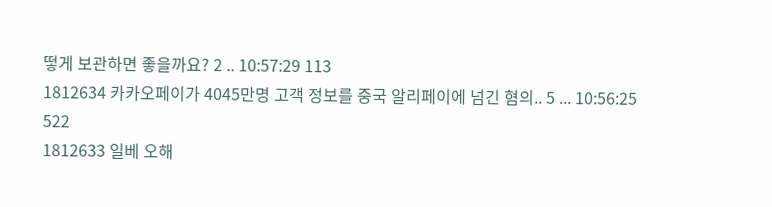떻게 보관하면 좋을까요? 2 .. 10:57:29 113
1812634 카카오페이가 4045만명 고객 정보를 중국 알리페이에 넘긴 혐의.. 5 ... 10:56:25 522
1812633 일베 오해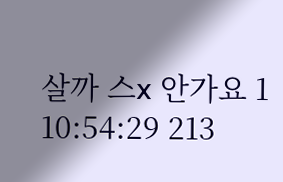살까 스x 안가요 1 10:54:29 213